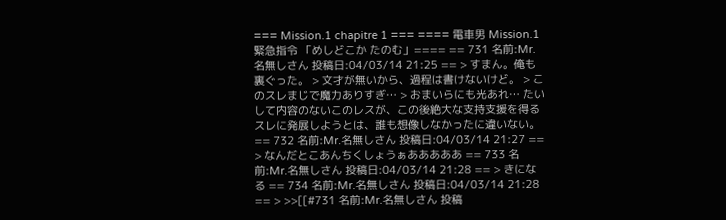=== Mission.1 chapitre 1 === ==== 電車男 Mission.1 緊急指令 「めしどこか たのむ」==== == 731 名前:Mr.名無しさん 投稿日:04/03/14 21:25 == > すまん。俺も裏ぐった。 > 文才が無いから、過程は書けないけど。 > このスレまじで魔力ありすぎ… > おまいらにも光あれ… たいして内容のないこのレスが、この後絶大な支持支援を得るスレに発展しようとは、誰も想像しなかったに違いない。 == 732 名前:Mr.名無しさん 投稿日:04/03/14 21:27 == > なんだとこあんちくしょうぁあああああ == 733 名前:Mr.名無しさん 投稿日:04/03/14 21:28 == > きになる == 734 名前:Mr.名無しさん 投稿日:04/03/14 21:28 == > >>[[#731 名前:Mr.名無しさん 投稿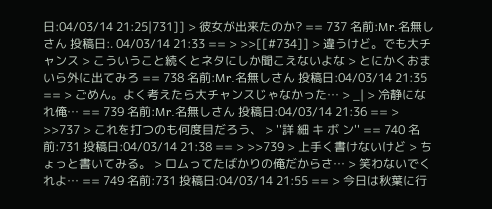日:04/03/14 21:25|731]] > 彼女が出来たのか? == 737 名前:Mr.名無しさん 投稿日:. 04/03/14 21:33 == > >>[[#734]] > 違うけど。でも大チャンス > こういうこと続くとネタにしか聞こえないよな > とにかくおまいら外に出てみろ == 738 名前:Mr.名無しさん 投稿日:04/03/14 21:35 == > ごめん。よく考えたら大チャンスじゃなかった… > _| > 冷静になれ俺… == 739 名前:Mr.名無しさん 投稿日:04/03/14 21:36 == > >>737 > これを打つのも何度目だろう、 > ''詳 細 キ ボ ン'' == 740 名前:731 投稿日:04/03/14 21:38 == > >>739 > 上手く書けないけど > ちょっと書いてみる。 > ロムってたばかりの俺だからさ… > 笑わないでくれよ… == 749 名前:731 投稿日:04/03/14 21:55 == > 今日は秋葉に行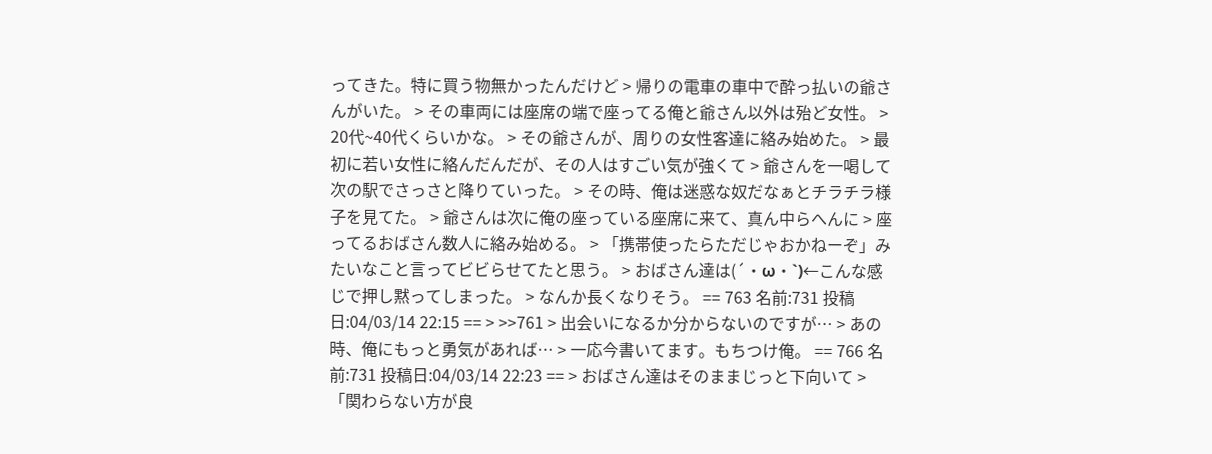ってきた。特に買う物無かったんだけど > 帰りの電車の車中で酔っ払いの爺さんがいた。 > その車両には座席の端で座ってる俺と爺さん以外は殆ど女性。 > 20代~40代くらいかな。 > その爺さんが、周りの女性客達に絡み始めた。 > 最初に若い女性に絡んだんだが、その人はすごい気が強くて > 爺さんを一喝して次の駅でさっさと降りていった。 > その時、俺は迷惑な奴だなぁとチラチラ様子を見てた。 > 爺さんは次に俺の座っている座席に来て、真ん中らへんに > 座ってるおばさん数人に絡み始める。 > 「携帯使ったらただじゃおかねーぞ」みたいなこと言ってビビらせてたと思う。 > おばさん達は(´・ω・`)←こんな感じで押し黙ってしまった。 > なんか長くなりそう。 == 763 名前:731 投稿日:04/03/14 22:15 == > >>761 > 出会いになるか分からないのですが… > あの時、俺にもっと勇気があれば… > 一応今書いてます。もちつけ俺。 == 766 名前:731 投稿日:04/03/14 22:23 == > おばさん達はそのままじっと下向いて > 「関わらない方が良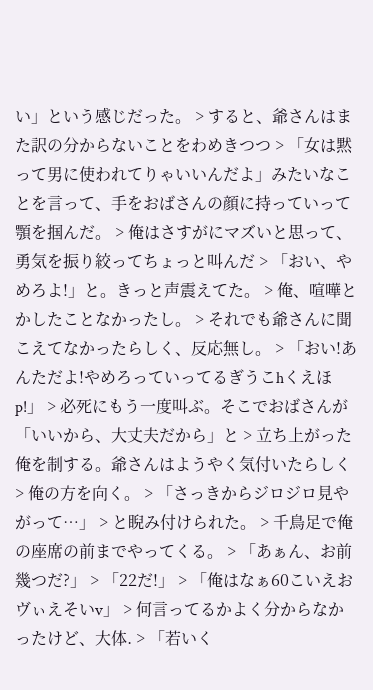い」という感じだった。 > すると、爺さんはまた訳の分からないことをわめきつつ > 「女は黙って男に使われてりゃいいんだよ」みたいなことを言って、手をおばさんの顔に持っていって顎を掴んだ。 > 俺はさすがにマズいと思って、勇気を振り絞ってちょっと叫んだ > 「おい、やめろよ!」と。きっと声震えてた。 > 俺、喧嘩とかしたことなかったし。 > それでも爺さんに聞こえてなかったらしく、反応無し。 > 「おい!あんただよ!やめろっていってるぎうこhくえほp!」 > 必死にもう一度叫ぶ。そこでおばさんが「いいから、大丈夫だから」と > 立ち上がった俺を制する。爺さんはようやく気付いたらしく > 俺の方を向く。 > 「さっきからジロジロ見やがって…」 > と睨み付けられた。 > 千鳥足で俺の座席の前までやってくる。 > 「あぁん、お前幾つだ?」 > 「22だ!」 > 「俺はなぁ60こいえおヴぃえそいv」 > 何言ってるかよく分からなかったけど、大体. > 「若いく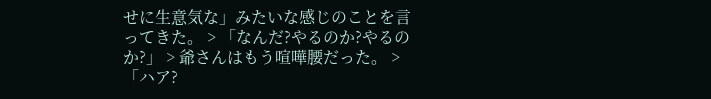せに生意気な」みたいな感じのことを言ってきた。 > 「なんだ?やるのか?やるのか?」 > 爺さんはもう喧嘩腰だった。 > 「ハア?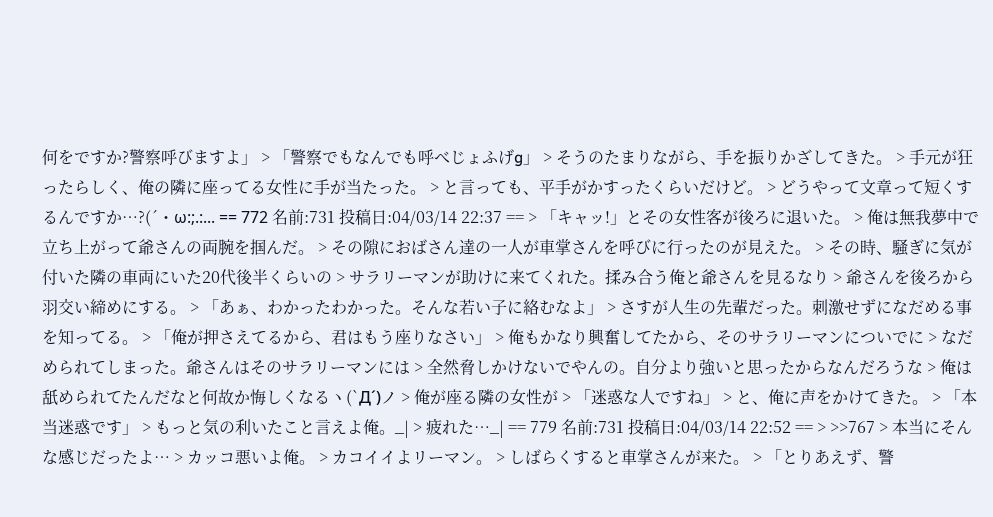何をですか?警察呼びますよ」 > 「警察でもなんでも呼べじょふげg」 > そうのたまりながら、手を振りかざしてきた。 > 手元が狂ったらしく、俺の隣に座ってる女性に手が当たった。 > と言っても、平手がかすったくらいだけど。 > どうやって文章って短くするんですか…?(´・ω:;.:... == 772 名前:731 投稿日:04/03/14 22:37 == > 「キャッ!」とその女性客が後ろに退いた。 > 俺は無我夢中で立ち上がって爺さんの両腕を掴んだ。 > その隙におばさん達の一人が車掌さんを呼びに行ったのが見えた。 > その時、騒ぎに気が付いた隣の車両にいた20代後半くらいの > サラリーマンが助けに来てくれた。揉み合う俺と爺さんを見るなり > 爺さんを後ろから羽交い締めにする。 > 「あぁ、わかったわかった。そんな若い子に絡むなよ」 > さすが人生の先輩だった。刺激せずになだめる事を知ってる。 > 「俺が押さえてるから、君はもう座りなさい」 > 俺もかなり興奮してたから、そのサラリーマンについでに > なだめられてしまった。爺さんはそのサラリーマンには > 全然脅しかけないでやんの。自分より強いと思ったからなんだろうな > 俺は舐められてたんだなと何故か悔しくなるヽ(`Д´)ノ > 俺が座る隣の女性が > 「迷惑な人ですね」 > と、俺に声をかけてきた。 > 「本当迷惑です」 > もっと気の利いたこと言えよ俺。_| > 疲れた…_| == 779 名前:731 投稿日:04/03/14 22:52 == > >>767 > 本当にそんな感じだったよ… > カッコ悪いよ俺。 > カコイイよリーマン。 > しばらくすると車掌さんが来た。 > 「とりあえず、警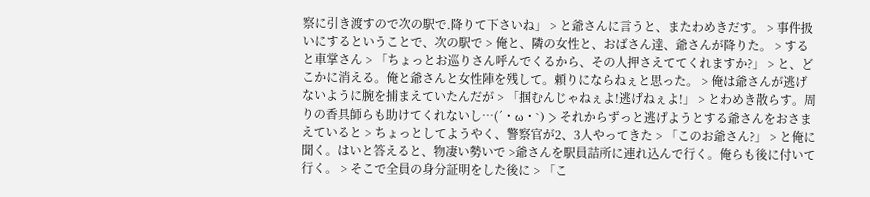察に引き渡すので次の駅で.降りて下さいね」 > と爺さんに言うと、またわめきだす。 > 事件扱いにするということで、次の駅で > 俺と、隣の女性と、おばさん達、爺さんが降りた。 > すると車掌さん > 「ちょっとお巡りさん呼んでくるから、その人押さえててくれますか?」 > と、どこかに消える。俺と爺さんと女性陣を残して。頼りにならねぇと思った。 > 俺は爺さんが逃げないように腕を捕まえていたんだが > 「掴むんじゃねぇよ!逃げねぇよ!」 > とわめき散らす。周りの香具師らも助けてくれないし…(´・ω・`) > それからずっと逃げようとする爺さんをおさまえていると > ちょっとしてようやく、警察官が2、3人やってきた > 「このお爺さん?」 > と俺に聞く。はいと答えると、物凄い勢いで >爺さんを駅員詰所に連れ込んで行く。俺らも後に付いて行く。 > そこで全員の身分証明をした後に > 「こ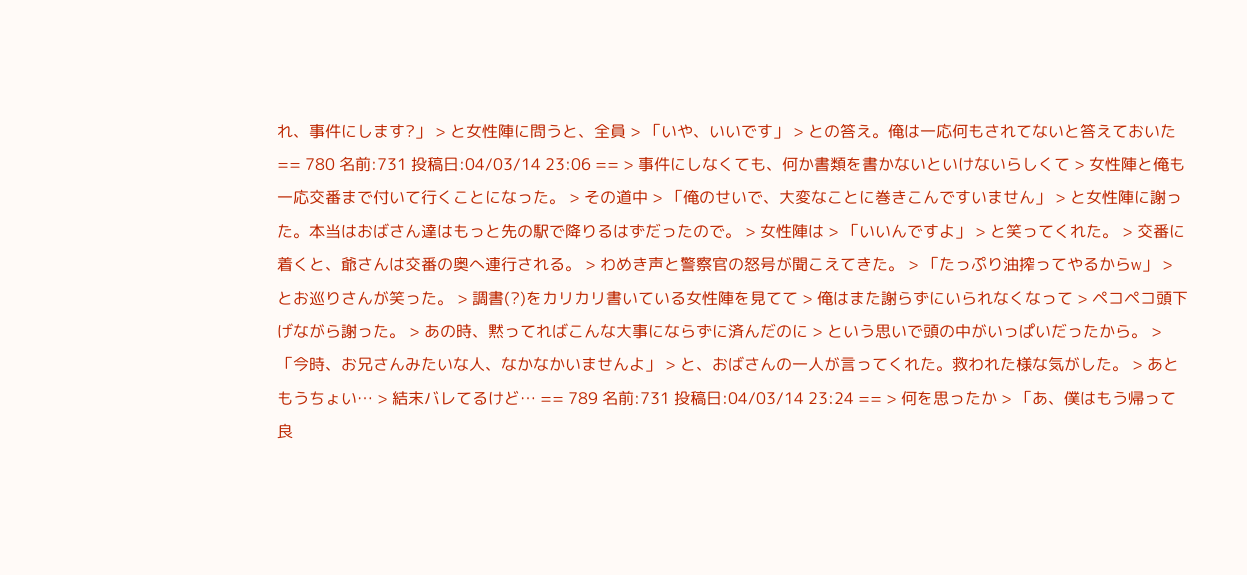れ、事件にします?」 > と女性陣に問うと、全員 > 「いや、いいです」 > との答え。俺は一応何もされてないと答えておいた == 780 名前:731 投稿日:04/03/14 23:06 == > 事件にしなくても、何か書類を書かないといけないらしくて > 女性陣と俺も一応交番まで付いて行くことになった。 > その道中 > 「俺のせいで、大変なことに巻きこんですいません」 > と女性陣に謝った。本当はおばさん達はもっと先の駅で降りるはずだったので。 > 女性陣は > 「いいんですよ」 > と笑ってくれた。 > 交番に着くと、爺さんは交番の奥へ連行される。 > わめき声と警察官の怒号が聞こえてきた。 > 「たっぷり油搾ってやるからw」 > とお巡りさんが笑った。 > 調書(?)をカリカリ書いている女性陣を見てて > 俺はまた謝らずにいられなくなって > ペコペコ頭下げながら謝った。 > あの時、黙ってればこんな大事にならずに済んだのに > という思いで頭の中がいっぱいだったから。 > 「今時、お兄さんみたいな人、なかなかいませんよ」 > と、おばさんの一人が言ってくれた。救われた様な気がした。 > あともうちょい… > 結末バレてるけど… == 789 名前:731 投稿日:04/03/14 23:24 == > 何を思ったか > 「あ、僕はもう帰って良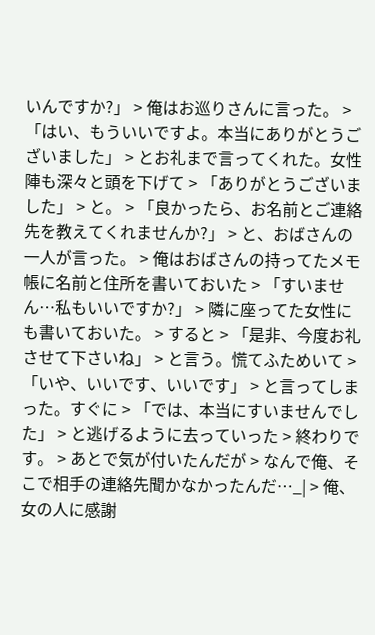いんですか?」 > 俺はお巡りさんに言った。 > 「はい、もういいですよ。本当にありがとうございました」 > とお礼まで言ってくれた。女性陣も深々と頭を下げて > 「ありがとうございました」 > と。 > 「良かったら、お名前とご連絡先を教えてくれませんか?」 > と、おばさんの一人が言った。 > 俺はおばさんの持ってたメモ帳に名前と住所を書いておいた > 「すいません…私もいいですか?」 > 隣に座ってた女性にも書いておいた。 > すると > 「是非、今度お礼させて下さいね」 > と言う。慌てふためいて > 「いや、いいです、いいです」 > と言ってしまった。すぐに > 「では、本当にすいませんでした」 > と逃げるように去っていった > 終わりです。 > あとで気が付いたんだが > なんで俺、そこで相手の連絡先聞かなかったんだ…_| > 俺、女の人に感謝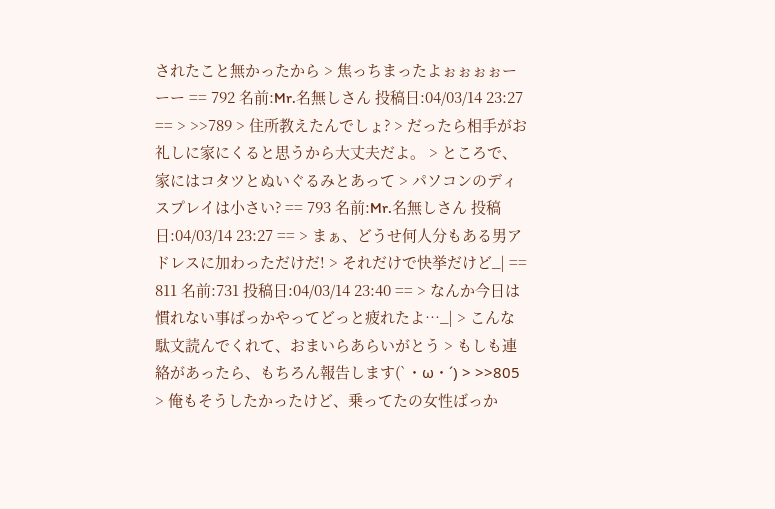されたこと無かったから > 焦っちまったよぉぉぉぉーーー == 792 名前:Mr.名無しさん 投稿日:04/03/14 23:27 == > >>789 > 住所教えたんでしょ? > だったら相手がお礼しに家にくると思うから大丈夫だよ。 > ところで、家にはコタツとぬいぐるみとあって > パソコンのディスプレイは小さい? == 793 名前:Mr.名無しさん 投稿日:04/03/14 23:27 == > まぁ、どうせ何人分もある男アドレスに加わっただけだ! > それだけで快挙だけど_| == 811 名前:731 投稿日:04/03/14 23:40 == > なんか今日は慣れない事ばっかやってどっと疲れたよ…_| > こんな駄文読んでくれて、おまいらあらいがとう > もしも連絡があったら、もちろん報告します(`・ω・´) > >>805 > 俺もそうしたかったけど、乗ってたの女性ばっか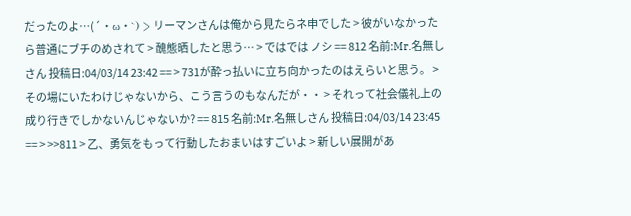だったのよ…(´・ω・`) > リーマンさんは俺から見たらネ申でした > 彼がいなかったら普通にブチのめされて > 醜態晒したと思う… > ではでは ノシ == 812 名前:Mr.名無しさん 投稿日:04/03/14 23:42 == > 731が酔っ払いに立ち向かったのはえらいと思う。 > その場にいたわけじゃないから、こう言うのもなんだが・・ > それって社会儀礼上の成り行きでしかないんじゃないか? == 815 名前:Mr.名無しさん 投稿日:04/03/14 23:45 == > >>811 > 乙、勇気をもって行動したおまいはすごいよ > 新しい展開があ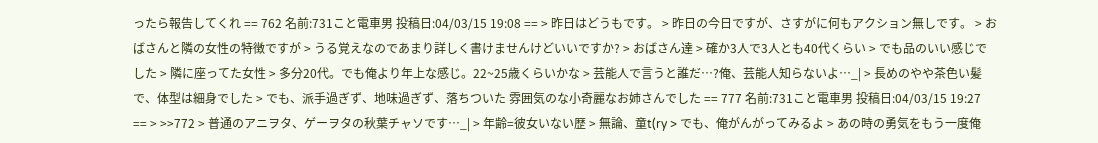ったら報告してくれ == 762 名前:731こと電車男 投稿日:04/03/15 19:08 == > 昨日はどうもです。 > 昨日の今日ですが、さすがに何もアクション無しです。 > おばさんと隣の女性の特徴ですが > うる覚えなのであまり詳しく書けませんけどいいですか? > おばさん達 > 確か3人で3人とも40代くらい > でも品のいい感じでした > 隣に座ってた女性 > 多分20代。でも俺より年上な感じ。22~25歳くらいかな > 芸能人で言うと誰だ…?俺、芸能人知らないよ…_| > 長めのやや茶色い髪で、体型は細身でした > でも、派手過ぎず、地味過ぎず、落ちついた 雰囲気のな小奇麗なお姉さんでした == 777 名前:731こと電車男 投稿日:04/03/15 19:27 == > >>772 > 普通のアニヲタ、ゲーヲタの秋葉チャソです…_| > 年齢=彼女いない歴 > 無論、童t(ry > でも、俺がんがってみるよ > あの時の勇気をもう一度俺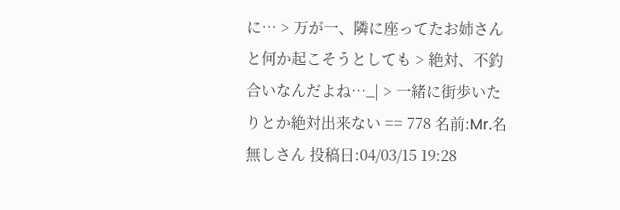に… > 万が一、隣に座ってたお姉さんと何か起こそうとしても > 絶対、不釣合いなんだよね…_| > 一緒に街歩いたりとか絶対出来ない == 778 名前:Mr.名無しさん 投稿日:04/03/15 19:28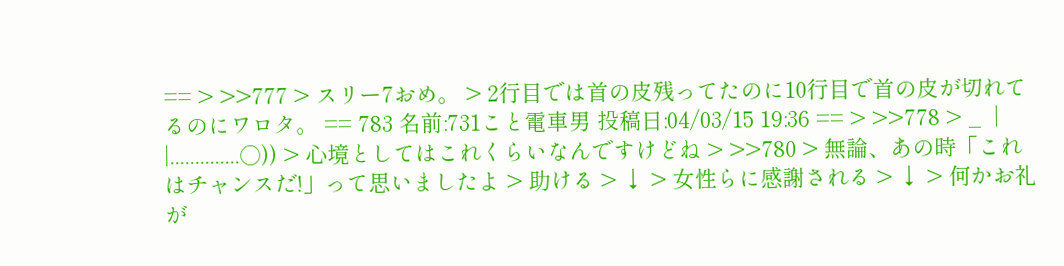== > >>777 > スリー7おめ。 > 2行目では首の皮残ってたのに10行目で首の皮が切れてるのにワロタ。 == 783 名前:731こと電車男 投稿日:04/03/15 19:36 == > >>778 > _  |      |..............○)) > 心境としてはこれくらいなんですけどね > >>780 > 無論、あの時「これはチャンスだ!」って思いましたよ > 助ける > ↓ > 女性らに感謝される > ↓ > 何かお礼が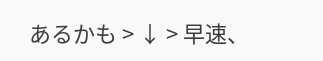あるかも > ↓ > 早速、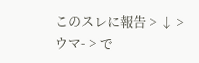このスレに報告 > ↓ > ウマ- > で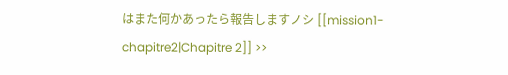はまた何かあったら報告しますノシ [[mission1-chapitre2|Chapitre 2]] >>